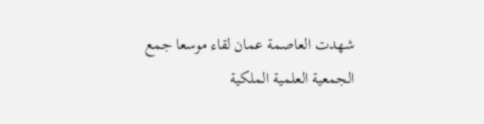شهدت العاصمة عمان لقاء موسعا جمع الجمعية العلمية الملكية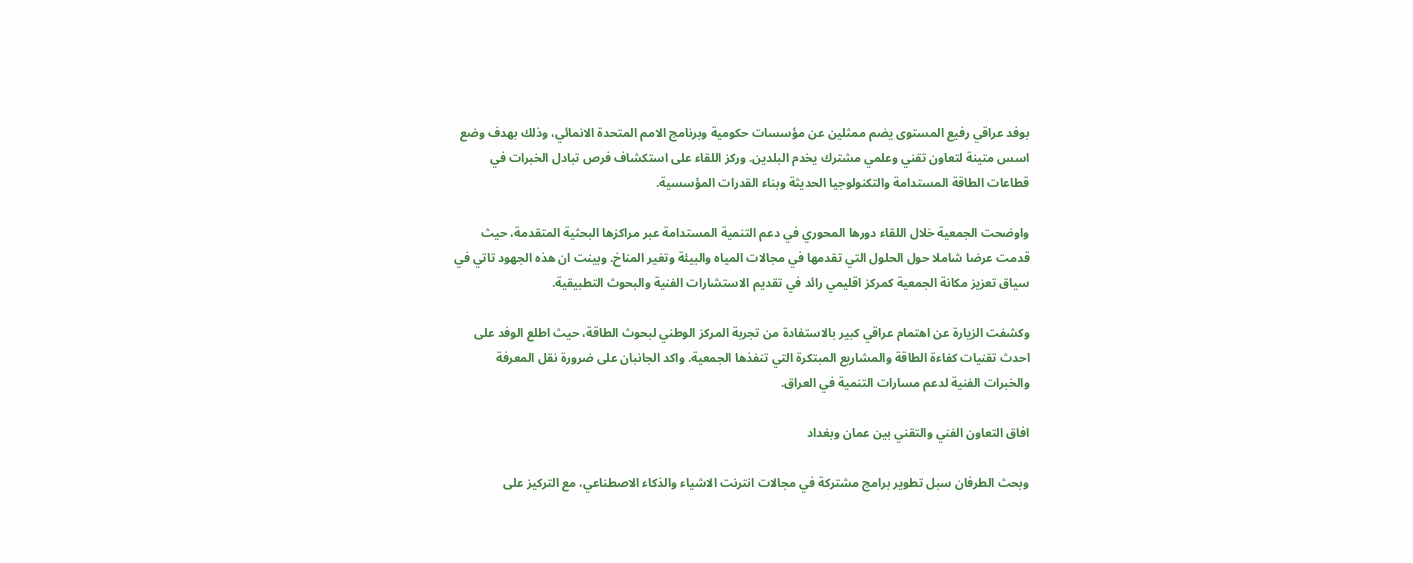بوفد عراقي رفيع المستوى يضم ممثلين عن مؤسسات حكومية وبرنامج الامم المتحدة الانمائي، وذلك بهدف وضع اسس متينة لتعاون تقني وعلمي مشترك يخدم البلدين. وركز اللقاء على استكشاف فرص تبادل الخبرات في قطاعات الطاقة المستدامة والتكنولوجيا الحديثة وبناء القدرات المؤسسية.

واوضحت الجمعية خلال اللقاء دورها المحوري في دعم التنمية المستدامة عبر مراكزها البحثية المتقدمة، حيث قدمت عرضا شاملا حول الحلول التي تقدمها في مجالات المياه والبيئة وتغير المناخ. وبينت ان هذه الجهود تاتي في سياق تعزيز مكانة الجمعية كمركز اقليمي رائد في تقديم الاستشارات الفنية والبحوث التطبيقية.

وكشفت الزيارة عن اهتمام عراقي كبير بالاستفادة من تجربة المركز الوطني لبحوث الطاقة، حيث اطلع الوفد على احدث تقنيات كفاءة الطاقة والمشاريع المبتكرة التي تنفذها الجمعية. واكد الجانبان على ضرورة نقل المعرفة والخبرات الفنية لدعم مسارات التنمية في العراق.

افاق التعاون الفني والتقني بين عمان وبغداد

وبحث الطرفان سبل تطوير برامج مشتركة في مجالات انترنت الاشياء والذكاء الاصطناعي، مع التركيز على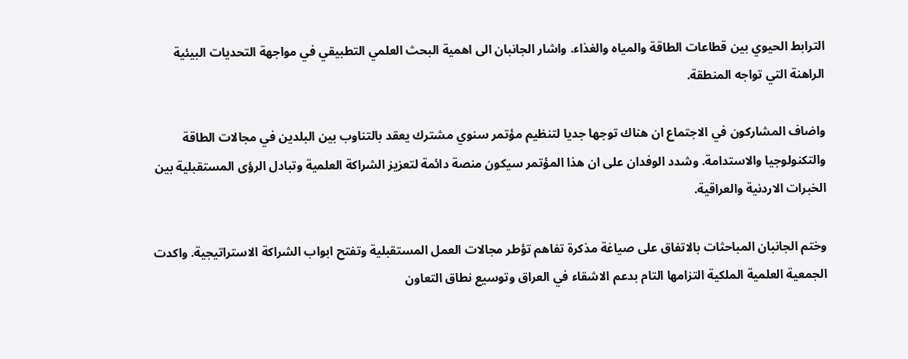الترابط الحيوي بين قطاعات الطاقة والمياه والغذاء. واشار الجانبان الى اهمية البحث العلمي التطبيقي في مواجهة التحديات البيئية الراهنة التي تواجه المنطقة.

واضاف المشاركون في الاجتماع ان هناك توجها جديا لتنظيم مؤتمر سنوي مشترك يعقد بالتناوب بين البلدين في مجالات الطاقة والتكنولوجيا والاستدامة. وشدد الوفدان على ان هذا المؤتمر سيكون منصة دائمة لتعزيز الشراكة العلمية وتبادل الرؤى المستقبلية بين الخبرات الاردنية والعراقية.

وختم الجانبان المباحثات بالاتفاق على صياغة مذكرة تفاهم تؤطر مجالات العمل المستقبلية وتفتح ابواب الشراكة الاستراتيجية. واكدت الجمعية العلمية الملكية التزامها التام بدعم الاشقاء في العراق وتوسيع نطاق التعاون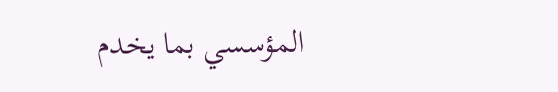المؤسسي بما يخدم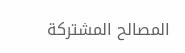المصالح المشتركة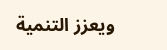ويعزز التنمية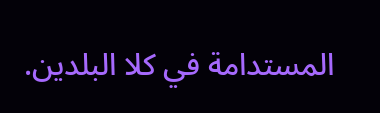المستدامة في كلا البلدين.